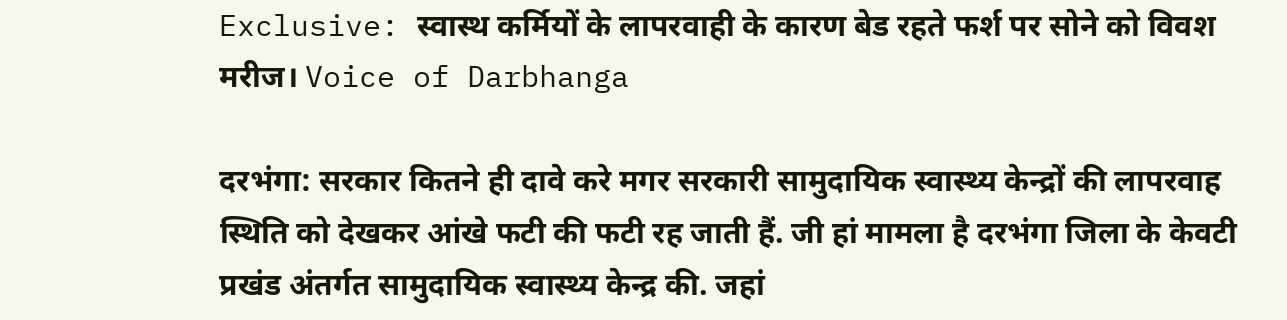Exclusive: स्वास्थ कर्मियों के लापरवाही के कारण बेड रहते फर्श पर सोने को विवश मरीज। Voice of Darbhanga

दरभंगा: सरकार कितने ही दावे करे मगर सरकारी सामुदायिक स्वास्थ्य केन्द्रों की लापरवाह स्थिति को देखकर आंखे फटी की फटी रह जाती हैं. जी हां मामला है दरभंगा जिला के केवटी प्रखंड अंतर्गत सामुदायिक स्वास्थ्य केन्द्र की. जहां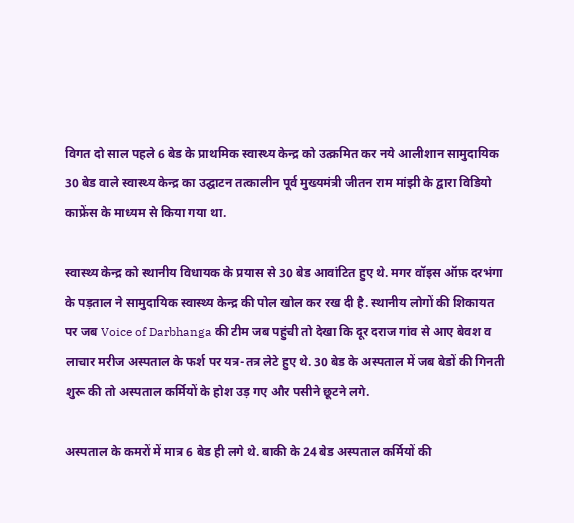विगत दो साल पहले 6 बेड के प्राथमिक स्वास्थ्य केन्द्र को उत्क्रमित कर नये आलीशान सामुदायिक 30 बेड वाले स्वास्थ्य केन्द्र का उद्घाटन तत्कालीन पूर्व मुख्यमंत्री जीतन राम मांझी के द्वारा विडियो काफ्रेंस के माध्यम से किया गया था.

स्वास्थ्य केन्द्र को स्थानीय विधायक के प्रयास से 30 बेड आवांटित हुए थे. मगर वॉइस ऑफ़ दरभंगा के पड़ताल ने सामुदायिक स्वास्थ्य केन्द्र की पोल खोल कर रख दी है. स्थानीय लोगों की शिकायत पर जब Voice of Darbhanga की टीम जब पहुंची तो देखा कि दूर दराज गांव से आए बेवश व लाचार मरीज अस्पताल के फर्श पर यत्र-तत्र लेटे हुए थे. 30 बेड के अस्पताल में जब बेडों की गिनती शुरू की तो अस्पताल कर्मियों के होश उड़ गए और पसीने छूटने लगे.

अस्पताल के कमरों में मात्र 6 बेड ही लगे थे. बाकी के 24 बेड अस्पताल कर्मियों की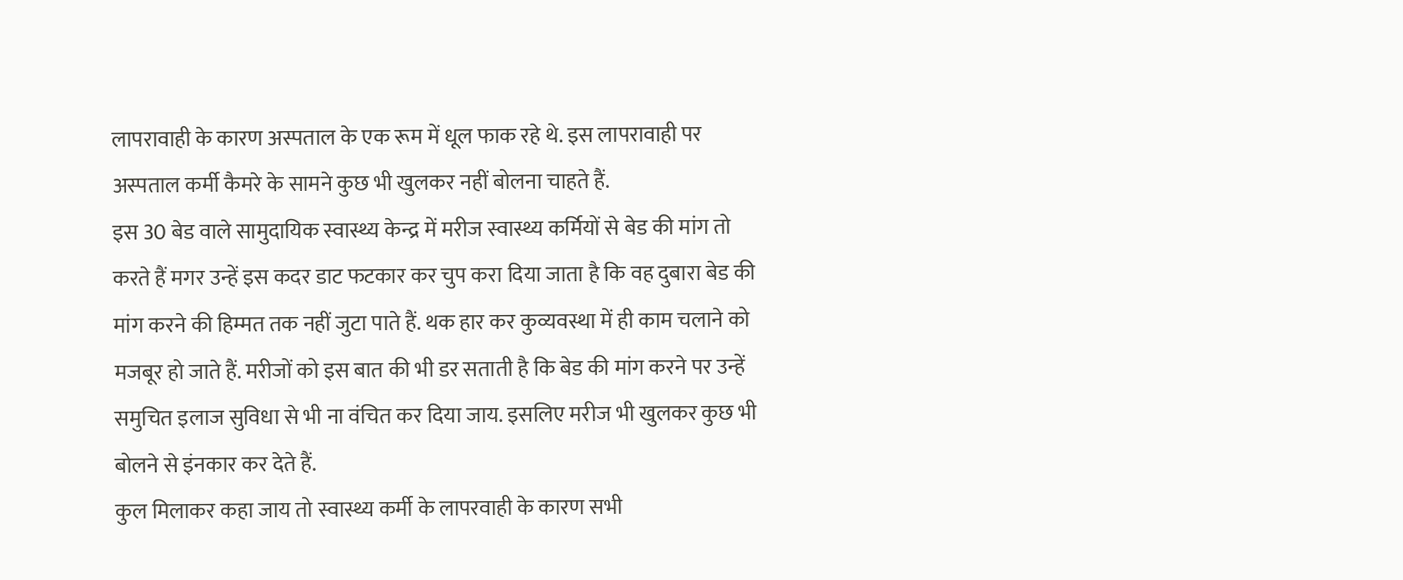लापरावाही के कारण अस्पताल के एक रूम में धूल फाक रहे थे. इस लापरावाही पर अस्पताल कर्मी कैमरे के सामने कुछ भी खुलकर नहीं बोलना चाहते हैं.
इस 30 बेड वाले सामुदायिक स्वास्थ्य केन्द्र में मरीज स्वास्थ्य कर्मियों से बेड की मांग तो करते हैं मगर उन्हें इस कदर डाट फटकार कर चुप करा दिया जाता है कि वह दुबारा बेड की मांग करने की हिम्मत तक नहीं जुटा पाते हैं. थक हार कर कुव्यवस्था में ही काम चलाने को मजबूर हो जाते हैं. मरीजों को इस बात की भी डर सताती है कि बेड की मांग करने पर उन्हें समुचित इलाज सुविधा से भी ना वंचित कर दिया जाय. इसलिए मरीज भी खुलकर कुछ भी बोलने से इंनकार कर देते हैं.
कुल मिलाकर कहा जाय तो स्वास्थ्य कर्मी के लापरवाही के कारण सभी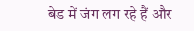बेड में जंग लग रहे हैं और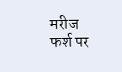मरीज फर्श पर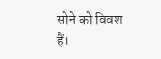सोने को विवश हैं।